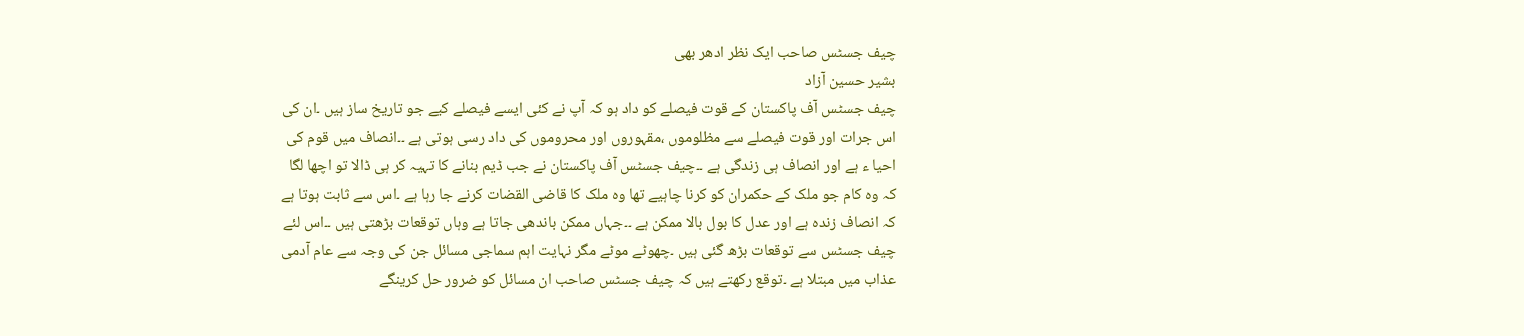چیف جسٹس صاحب ایک نظر ادھر بھی
بشیر حسین آزاد
چیف جسٹس آف پاکستان کے قوت فیصلے کو داد ہو کہ آپ نے کئی ایسے فیصلے کیے جو تاریخ ساز ہیں ۔ان کی اس جرات اور قوت فیصلے سے مظلوموں ،مقہوروں اور محروموں کی داد رسی ہوتی ہے ۔۔انصاف میں قوم کی احیا ء ہے اور انصاف ہی زندگی ہے ۔۔چیف جسٹس آف پاکستان نے جب ڈیم بنانے کا تہیہ کر ہی ڈالا تو اچھا لگا کہ وہ کام جو ملک کے حکمران کو کرنا چاہیے تھا وہ ملک کا قاضی القضات کرنے جا رہا ہے ۔اس سے ثابت ہوتا ہے کہ انصاف زندہ ہے اور عدل کا بول بالا ممکن ہے ۔۔جہاں ممکن باندھی جاتا ہے وہاں توقعات بڑھتی ہیں ۔۔اس لئے چیف جسٹس سے توقعات بڑھ گئی ہیں ۔چھوٹے موٹے مگر نہایت اہم سماجی مسائل جن کی وجہ سے عام آدمی عذاب میں مبتلا ہے ۔توقع رکھتے ہیں کہ چیف جسٹس صاحب ان مسائل کو ضرور حل کرینگے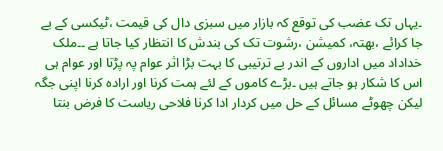۔یہاں تک عضب کی توقع کہ بازار میں سبزی دال کی قیمت ،ٹیکسی کے بے جا کرائے ،بھتہ، کمیشن ،رشوت تک کی بندش کا انتظار کیا جاتا ہے ۔۔ملک خداداد میں اداروں کے اندر بے ترتیبی کا بہت بڑا اثر عوام پہ پڑتا اور عوام ہی اس کا شکار ہو جاتے ہیں ۔بڑے کاموں کے لئے ہمت کرنا اور ارادہ کرنا اپنی جگہ لیکن چھوٹے مسائل کے حل میں کردار ادا کرنا فلاحی ریاست کا فرض بنتا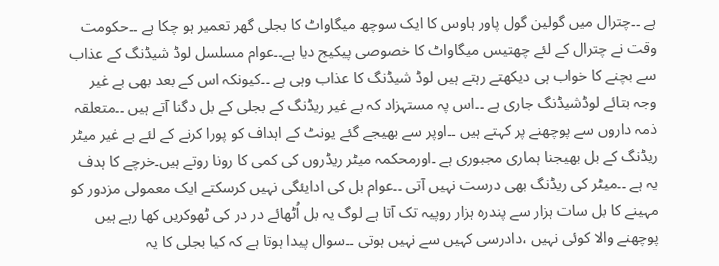ہے ۔۔چترال میں گولین گول پاور ہاوس کا ایک سوچھ میگاواٹ کا بجلی گھر تعمیر ہو چکا ہے ۔۔حکومت وقت نے چترال کے لئے چھتیس میگاواٹ کا خصوصی پیکیج دیا ہے۔۔عوام مسلسل لوڈ شیڈنگ کے عذاب سے بچنے کا خواب ہی دیکھتے رہتے ہیں لوڈ شیڈنگ کا عذاب وہی ہے ۔۔کیونکہ اس کے بعد بھی بے غیر وجہ بتائے لوڈشیڈنگ جاری ہے ۔۔اس پہ مستہزاد کہ بے غیر ریڈنگ کے بجلی کے بل دگنا آتے ہیں ۔۔متعلقہ ذمہ داروں سے پوچھنے پر کہتے ہیں ۔۔اوپر سے بھیجے گئے یونٹ کے اہداف کو پورا کرنے کے لئے بے غیر میٹر ریڈنگ کے بل بھیجنا ہماری مجبوری ہے ۔اورمحکمہ میٹر ریڈروں کی کمی کا رونا روتے ہیں۔خرچے کا ہدف یہ ہے ۔۔میٹر کی ریڈنگ بھی درست نہیں آتی ۔۔عوام بل کی ادایئگی نہیں کرسکتے ایک معمولی مزدور کو مہینے کا بل سات ہزار سے پندرہ ہزار روپیہ تک آتا ہے لوگ یہ بل اُٹھائے در در کی ٹھوکریں کھا رہے ہیں پوچھنے والا کوئی نہیں ،دادرسی کہیں سے نہیں ہوتی ۔۔سوال پیدا ہوتا ہے کہ کیا بجلی کا یہ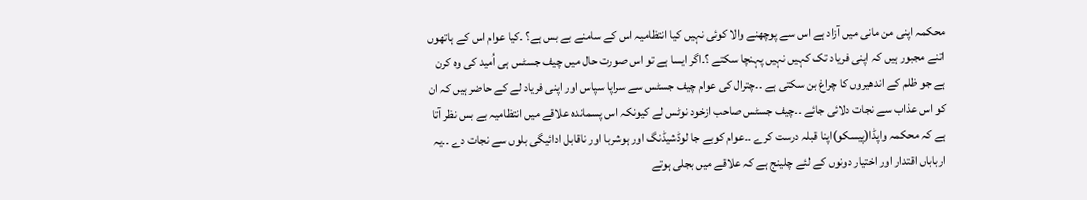محکمہ اپنی من مانی میں آزاد ہے اس سے پوچھنے والا کوئی نہیں کیا انتظامیہ اس کے سامنے بے بس ہے؟ ۔کیا عوام اس کے ہاتھوں اتنے مجبور ہیں کہ اپنی فریاد تک کہیں نہیں پہنچا سکتے ؟۔اگر ایسا ہے تو اس صورت حال میں چیف جسٹس ہی اُمید کی وہ کرن ہے جو ظلم کے اندھیروں کا چراغ بن سکتی ہے ۔۔چترال کی عوام چیف جسٹس سے سراپا سپاس اور اپنی فریاد لے کے حاضر ہیں کہ ان کو اس عذاب سے نجات دلائی جائے ۔۔چیف جسٹس صاحب ازخود نوٹس لے کیونکہ اس پسماندہ علاقے میں انتظامیہ بے بس نظر آتا ہے کہ محکمہ واپڈا(پیسکو)اپنا قبلہ درست کرے ۔۔عوام کوبے جا لوڈشیڈنگ اور ہوشربا اور ناقابل ادائیگی بلوں سے نجات دے ۔۔یہ ارباباں اقتدار اور اختیار دونوں کے لئے چلینج ہے کہ علاقے میں بجلی ہوتے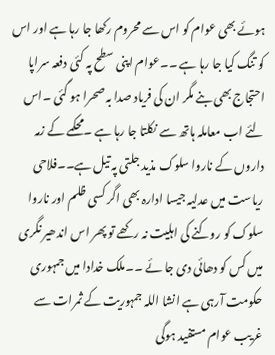ہوئے بھی عوام کو اس سے محروم رکھا جا رہا ہے اور اس کو تنگ کیا جا رہا ہے ۔۔عوام اپنی سطح پہ کئی دفعہ سراپا احتجاج بھی بنے مگر ان کی فریاد صدا بہ صحرا ہو گئی ۔اس لئے اب معاملہ ہاتھ سے نکلتا جا رہا ہے ۔محکمے کے زمہ داروں کے ناروا سلوک مذید جلتی پہ تیل ہے۔۔فلاحی ریاست میں عدلیہ جیسا ادارہ بھی اگر کسی ظلم اور ناروا سلوک کو روکنے کی اہلیت نہ رکھے تو پھر اس اندھیر نگری میں کس کو دھائی دی جا ئے ۔۔ملک خدادا میں جمہوری حکومت آرہی ہے انشا اللہ جمہوریت کے ثمرات سے غریب عوام مستفید ہوگی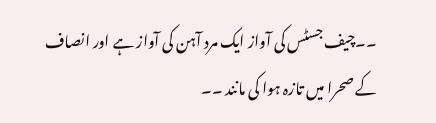۔۔چیف جسٹس کی آواز ایک مرد آہن کی آواز ہے اور انصاف کے صحرا میں تازہ ہوا کی مانند ۔۔